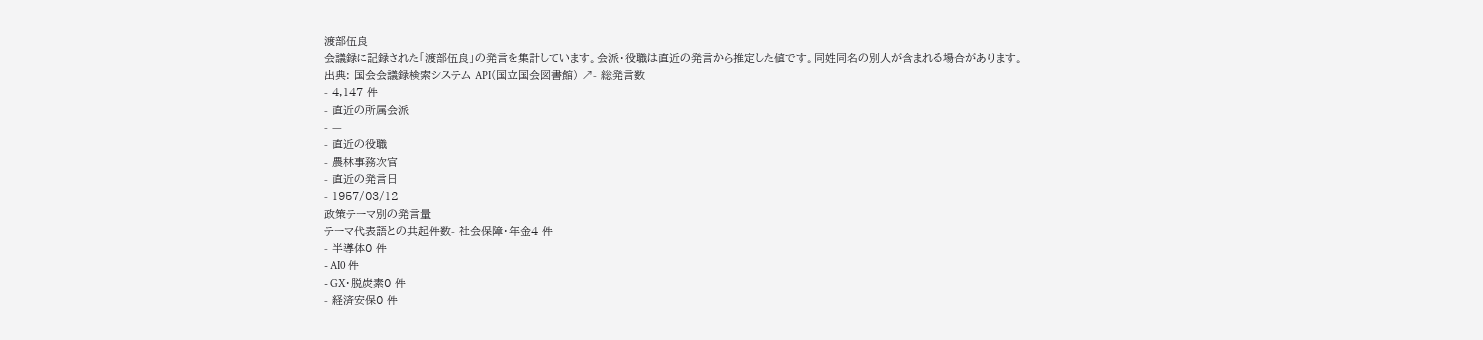渡部伍良
会議録に記録された「渡部伍良」の発言を集計しています。会派・役職は直近の発言から推定した値です。同姓同名の別人が含まれる場合があります。
出典: 国会会議録検索システム API(国立国会図書館) ↗- 総発言数
- 4,147 件
- 直近の所属会派
- —
- 直近の役職
- 農林事務次官
- 直近の発言日
- 1957/03/12
政策テーマ別の発言量
テーマ代表語との共起件数- 社会保障・年金4 件
- 半導体0 件
- AI0 件
- GX・脱炭素0 件
- 経済安保0 件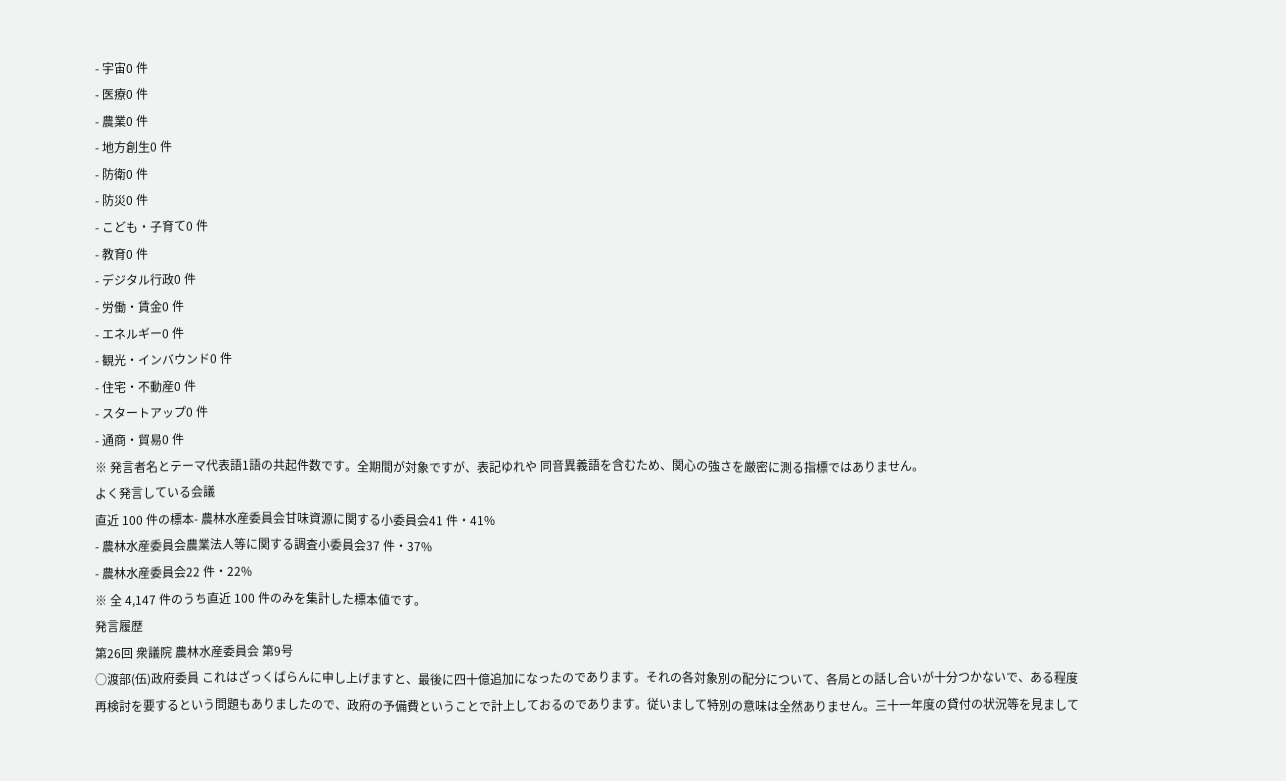- 宇宙0 件
- 医療0 件
- 農業0 件
- 地方創生0 件
- 防衛0 件
- 防災0 件
- こども・子育て0 件
- 教育0 件
- デジタル行政0 件
- 労働・賃金0 件
- エネルギー0 件
- 観光・インバウンド0 件
- 住宅・不動産0 件
- スタートアップ0 件
- 通商・貿易0 件
※ 発言者名とテーマ代表語1語の共起件数です。全期間が対象ですが、表記ゆれや 同音異義語を含むため、関心の強さを厳密に測る指標ではありません。
よく発言している会議
直近 100 件の標本- 農林水産委員会甘味資源に関する小委員会41 件・41%
- 農林水産委員会農業法人等に関する調査小委員会37 件・37%
- 農林水産委員会22 件・22%
※ 全 4,147 件のうち直近 100 件のみを集計した標本値です。
発言履歴
第26回 衆議院 農林水産委員会 第9号
○渡部(伍)政府委員 これはざっくばらんに申し上げますと、最後に四十億追加になったのであります。それの各対象別の配分について、各局との話し合いが十分つかないで、ある程度再検討を要するという問題もありましたので、政府の予備費ということで計上しておるのであります。従いまして特別の意味は全然ありません。三十一年度の貸付の状況等を見まして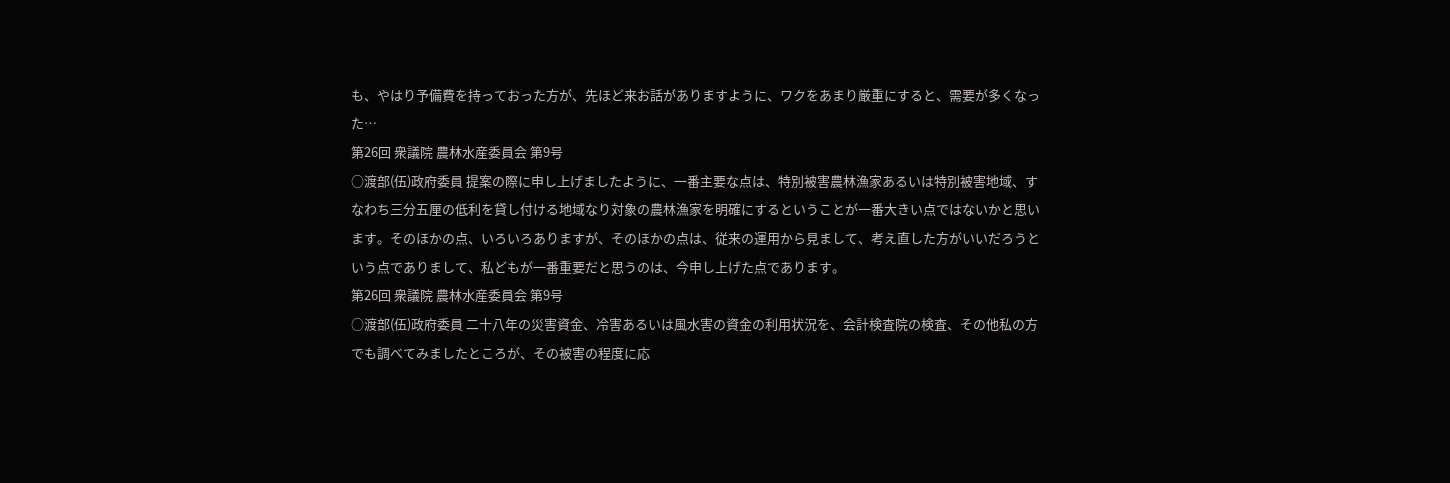も、やはり予備費を持っておった方が、先ほど来お話がありますように、ワクをあまり厳重にすると、需要が多くなった…
第26回 衆議院 農林水産委員会 第9号
○渡部(伍)政府委員 提案の際に申し上げましたように、一番主要な点は、特別被害農林漁家あるいは特別被害地域、すなわち三分五厘の低利を貸し付ける地域なり対象の農林漁家を明確にするということが一番大きい点ではないかと思います。そのほかの点、いろいろありますが、そのほかの点は、従来の運用から見まして、考え直した方がいいだろうという点でありまして、私どもが一番重要だと思うのは、今申し上げた点であります。
第26回 衆議院 農林水産委員会 第9号
○渡部(伍)政府委員 二十八年の災害資金、冷害あるいは風水害の資金の利用状況を、会計検査院の検査、その他私の方でも調べてみましたところが、その被害の程度に応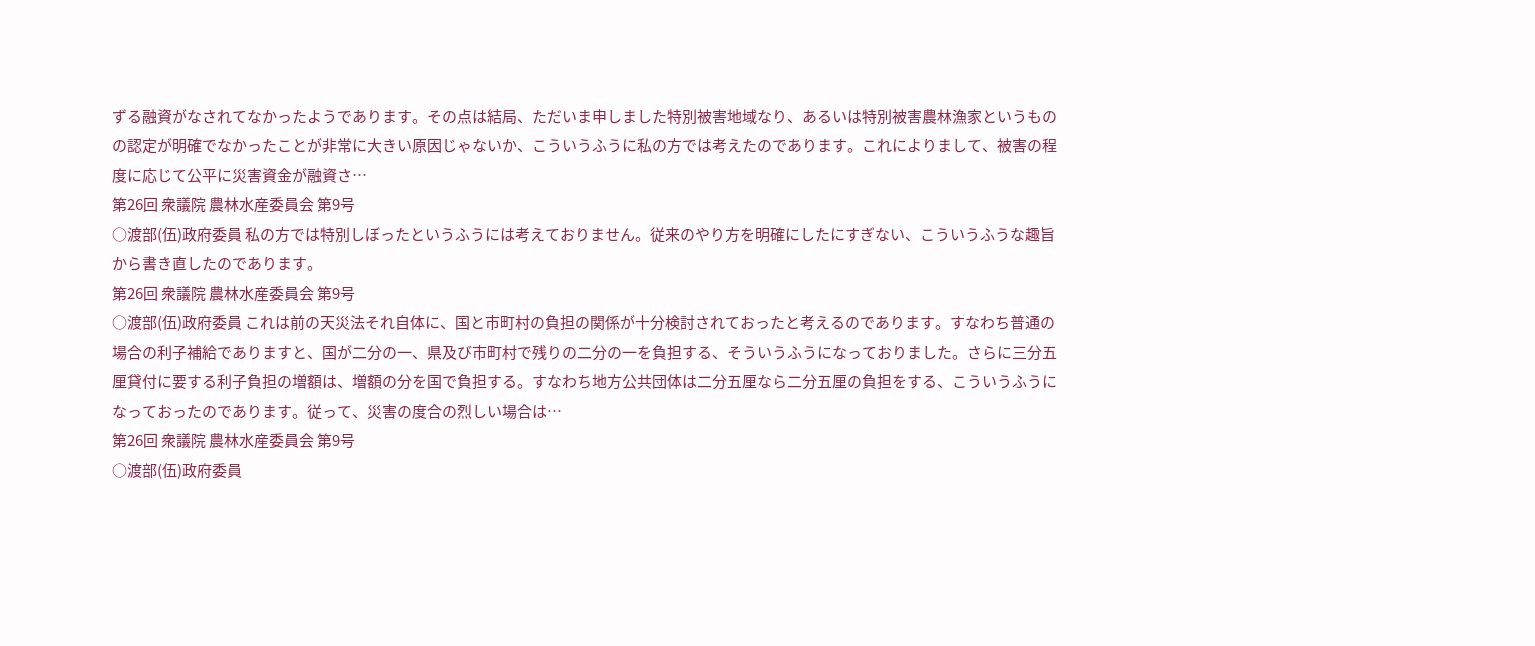ずる融資がなされてなかったようであります。その点は結局、ただいま申しました特別被害地域なり、あるいは特別被害農林漁家というものの認定が明確でなかったことが非常に大きい原因じゃないか、こういうふうに私の方では考えたのであります。これによりまして、被害の程度に応じて公平に災害資金が融資さ…
第26回 衆議院 農林水産委員会 第9号
○渡部(伍)政府委員 私の方では特別しぼったというふうには考えておりません。従来のやり方を明確にしたにすぎない、こういうふうな趣旨から書き直したのであります。
第26回 衆議院 農林水産委員会 第9号
○渡部(伍)政府委員 これは前の天災法それ自体に、国と市町村の負担の関係が十分検討されておったと考えるのであります。すなわち普通の場合の利子補給でありますと、国が二分の一、県及び市町村で残りの二分の一を負担する、そういうふうになっておりました。さらに三分五厘貸付に要する利子負担の増額は、増額の分を国で負担する。すなわち地方公共団体は二分五厘なら二分五厘の負担をする、こういうふうになっておったのであります。従って、災害の度合の烈しい場合は…
第26回 衆議院 農林水産委員会 第9号
○渡部(伍)政府委員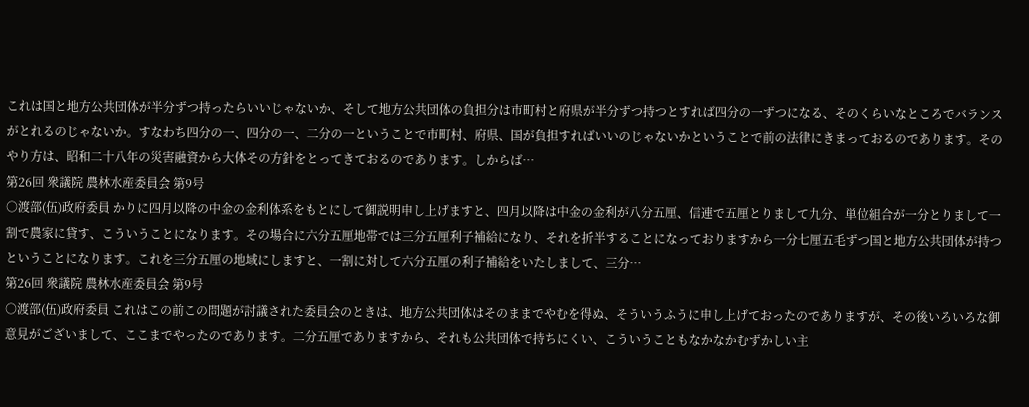これは国と地方公共団体が半分ずつ持ったらいいじゃないか、そして地方公共団体の負担分は市町村と府県が半分ずつ持つとすれば四分の一ずつになる、そのくらいなところでバランスがとれるのじゃないか。すなわち四分の一、四分の一、二分の一ということで市町村、府県、国が負担すればいいのじゃないかということで前の法律にきまっておるのであります。そのやり方は、昭和二十八年の災害融資から大体その方針をとってきておるのであります。しからば…
第26回 衆議院 農林水産委員会 第9号
○渡部(伍)政府委員 かりに四月以降の中金の金利体系をもとにして御説明申し上げますと、四月以降は中金の金利が八分五厘、信連で五厘とりまして九分、単位組合が一分とりまして一割で農家に貸す、こういうことになります。その場合に六分五厘地帯では三分五厘利子補給になり、それを折半することになっておりますから一分七厘五毛ずつ国と地方公共団体が持つということになります。これを三分五厘の地域にしますと、一割に対して六分五厘の利子補給をいたしまして、三分…
第26回 衆議院 農林水産委員会 第9号
○渡部(伍)政府委員 これはこの前この問題が討議された委員会のときは、地方公共団体はそのままでやむを得ぬ、そういうふうに申し上げておったのでありますが、その後いろいろな御意見がございまして、ここまでやったのであります。二分五厘でありますから、それも公共団体で持ちにくい、こういうこともなかなかむずかしい主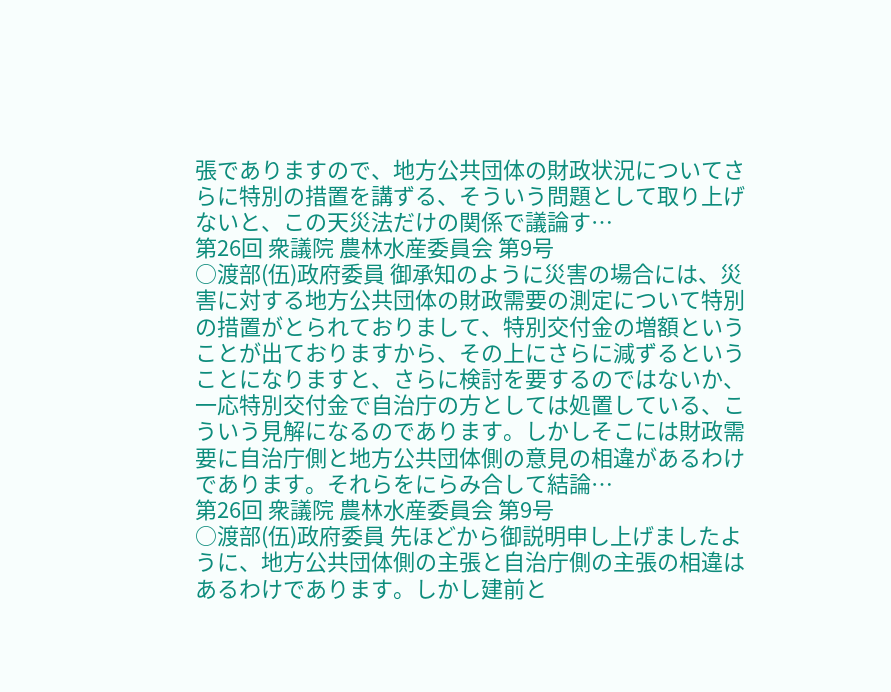張でありますので、地方公共団体の財政状況についてさらに特別の措置を講ずる、そういう問題として取り上げないと、この天災法だけの関係で議論す…
第26回 衆議院 農林水産委員会 第9号
○渡部(伍)政府委員 御承知のように災害の場合には、災害に対する地方公共団体の財政需要の測定について特別の措置がとられておりまして、特別交付金の増額ということが出ておりますから、その上にさらに減ずるということになりますと、さらに検討を要するのではないか、一応特別交付金で自治庁の方としては処置している、こういう見解になるのであります。しかしそこには財政需要に自治庁側と地方公共団体側の意見の相違があるわけであります。それらをにらみ合して結論…
第26回 衆議院 農林水産委員会 第9号
○渡部(伍)政府委員 先ほどから御説明申し上げましたように、地方公共団体側の主張と自治庁側の主張の相違はあるわけであります。しかし建前と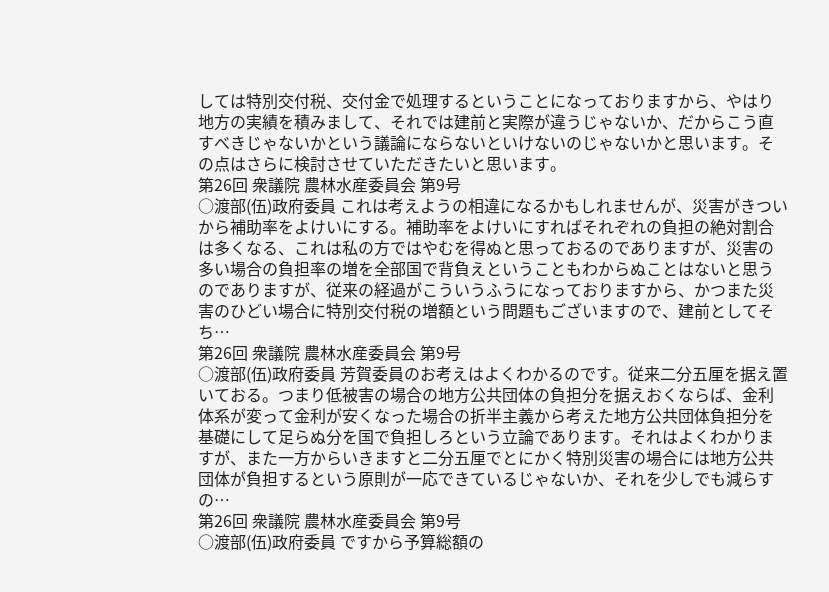しては特別交付税、交付金で処理するということになっておりますから、やはり地方の実績を積みまして、それでは建前と実際が違うじゃないか、だからこう直すべきじゃないかという議論にならないといけないのじゃないかと思います。その点はさらに検討させていただきたいと思います。
第26回 衆議院 農林水産委員会 第9号
○渡部(伍)政府委員 これは考えようの相違になるかもしれませんが、災害がきついから補助率をよけいにする。補助率をよけいにすればそれぞれの負担の絶対割合は多くなる、これは私の方ではやむを得ぬと思っておるのでありますが、災害の多い場合の負担率の増を全部国で背負えということもわからぬことはないと思うのでありますが、従来の経過がこういうふうになっておりますから、かつまた災害のひどい場合に特別交付税の増額という問題もございますので、建前としてそち…
第26回 衆議院 農林水産委員会 第9号
○渡部(伍)政府委員 芳賀委員のお考えはよくわかるのです。従来二分五厘を据え置いておる。つまり低被害の場合の地方公共団体の負担分を据えおくならば、金利体系が変って金利が安くなった場合の折半主義から考えた地方公共団体負担分を基礎にして足らぬ分を国で負担しろという立論であります。それはよくわかりますが、また一方からいきますと二分五厘でとにかく特別災害の場合には地方公共団体が負担するという原則が一応できているじゃないか、それを少しでも減らすの…
第26回 衆議院 農林水産委員会 第9号
○渡部(伍)政府委員 ですから予算総額の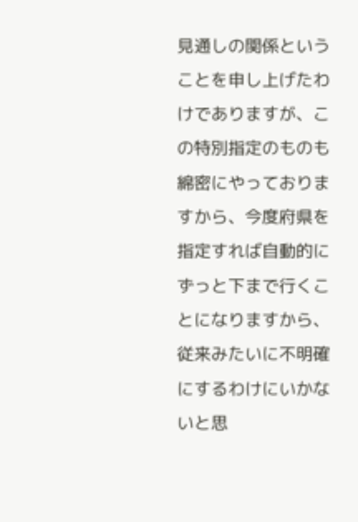見通しの関係ということを申し上げたわけでありますが、この特別指定のものも綿密にやっておりますから、今度府県を指定すれば自動的にずっと下まで行くことになりますから、従来みたいに不明確にするわけにいかないと思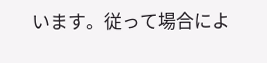います。従って場合によ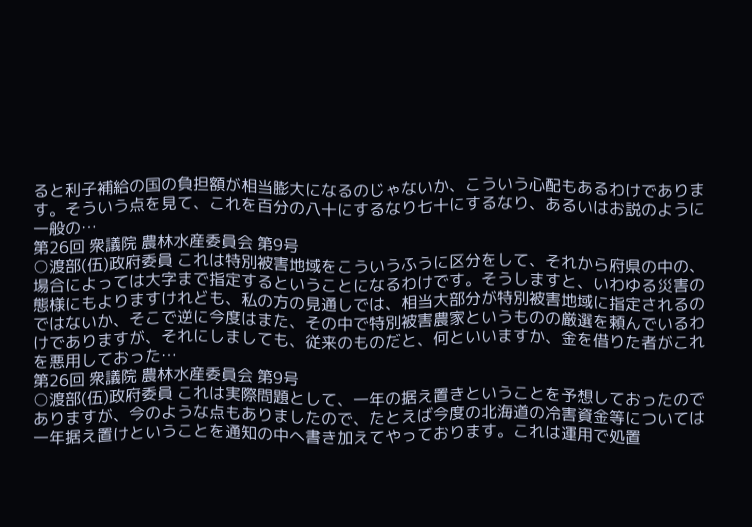ると利子補給の国の負担額が相当膨大になるのじゃないか、こういう心配もあるわけであります。そういう点を見て、これを百分の八十にするなり七十にするなり、あるいはお説のように一般の…
第26回 衆議院 農林水産委員会 第9号
○渡部(伍)政府委員 これは特別被害地域をこういうふうに区分をして、それから府県の中の、場合によっては大字まで指定するということになるわけです。そうしますと、いわゆる災害の態様にもよりますけれども、私の方の見通しでは、相当大部分が特別被害地域に指定されるのではないか、そこで逆に今度はまた、その中で特別被害農家というものの厳選を頼んでいるわけでありますが、それにしましても、従来のものだと、何といいますか、金を借りた者がこれを悪用しておった…
第26回 衆議院 農林水産委員会 第9号
○渡部(伍)政府委員 これは実際問題として、一年の据え置きということを予想しておったのでありますが、今のような点もありましたので、たとえば今度の北海道の冷害資金等については一年据え置けということを通知の中へ書き加えてやっております。これは運用で処置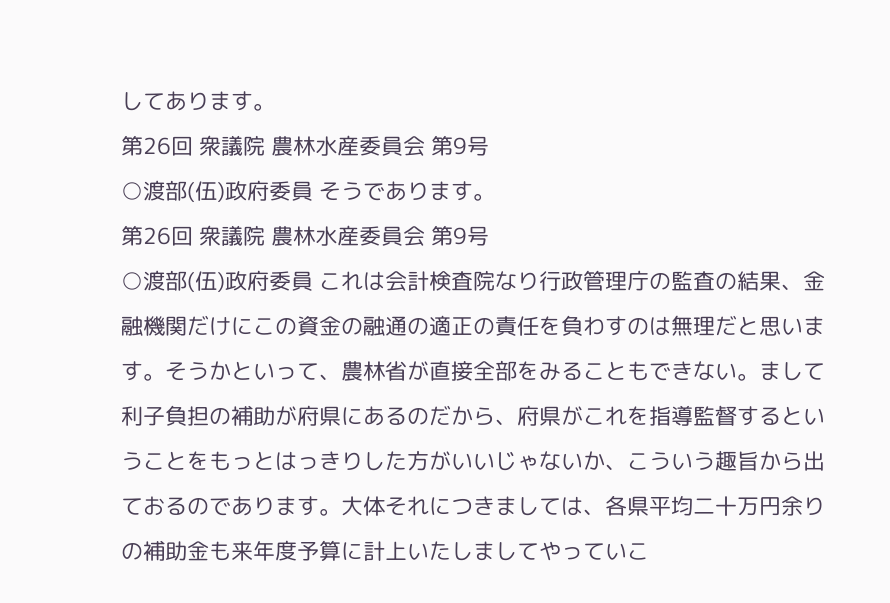してあります。
第26回 衆議院 農林水産委員会 第9号
○渡部(伍)政府委員 そうであります。
第26回 衆議院 農林水産委員会 第9号
○渡部(伍)政府委員 これは会計検査院なり行政管理庁の監査の結果、金融機関だけにこの資金の融通の適正の責任を負わすのは無理だと思います。そうかといって、農林省が直接全部をみることもできない。まして利子負担の補助が府県にあるのだから、府県がこれを指導監督するということをもっとはっきりした方がいいじゃないか、こういう趣旨から出ておるのであります。大体それにつきましては、各県平均二十万円余りの補助金も来年度予算に計上いたしましてやっていこ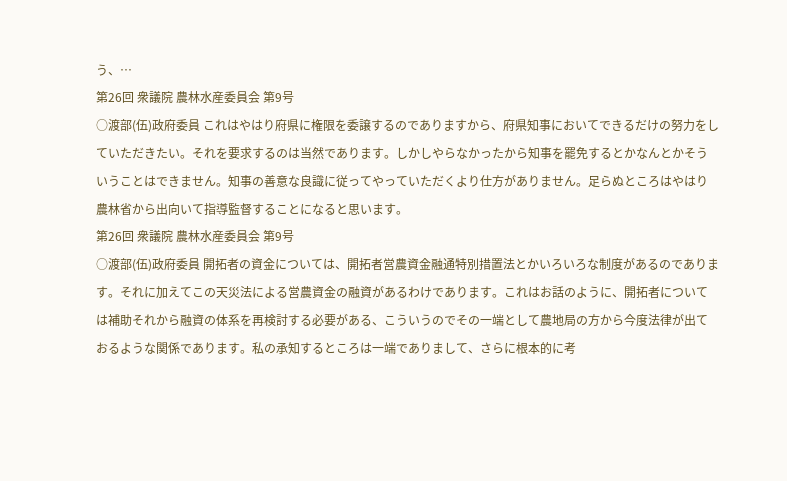う、…
第26回 衆議院 農林水産委員会 第9号
○渡部(伍)政府委員 これはやはり府県に権限を委譲するのでありますから、府県知事においてできるだけの努力をしていただきたい。それを要求するのは当然であります。しかしやらなかったから知事を罷免するとかなんとかそういうことはできません。知事の善意な良識に従ってやっていただくより仕方がありません。足らぬところはやはり農林省から出向いて指導監督することになると思います。
第26回 衆議院 農林水産委員会 第9号
○渡部(伍)政府委員 開拓者の資金については、開拓者営農資金融通特別措置法とかいろいろな制度があるのであります。それに加えてこの天災法による営農資金の融資があるわけであります。これはお話のように、開拓者については補助それから融資の体系を再検討する必要がある、こういうのでその一端として農地局の方から今度法律が出ておるような関係であります。私の承知するところは一端でありまして、さらに根本的に考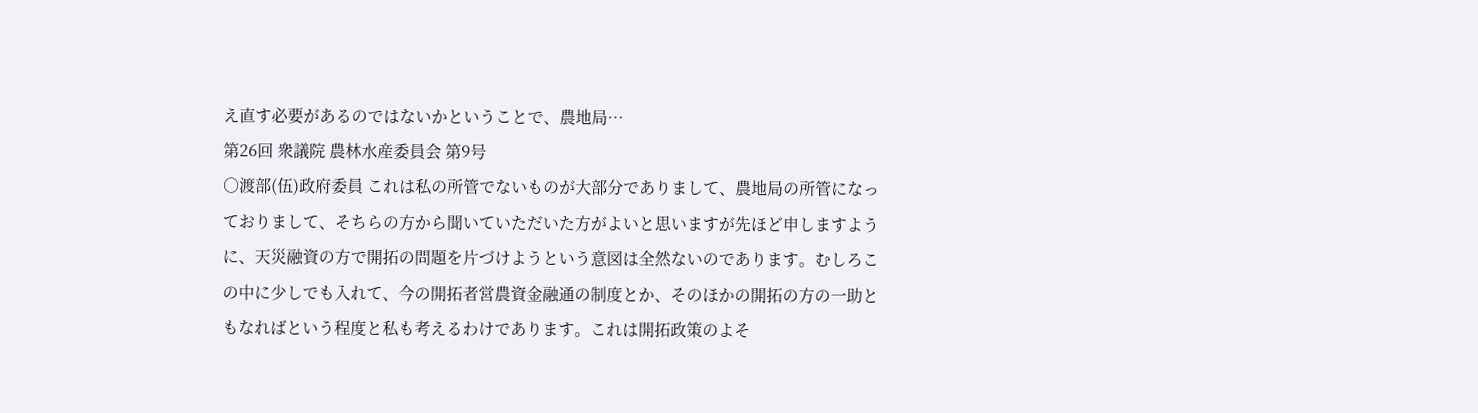え直す必要があるのではないかということで、農地局…
第26回 衆議院 農林水産委員会 第9号
○渡部(伍)政府委員 これは私の所管でないものが大部分でありまして、農地局の所管になっておりまして、そちらの方から聞いていただいた方がよいと思いますが先ほど申しますように、天災融資の方で開拓の問題を片づけようという意図は全然ないのであります。むしろこの中に少しでも入れて、今の開拓者営農資金融通の制度とか、そのほかの開拓の方の一助ともなればという程度と私も考えるわけであります。これは開拓政策のよそ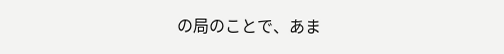の局のことで、あま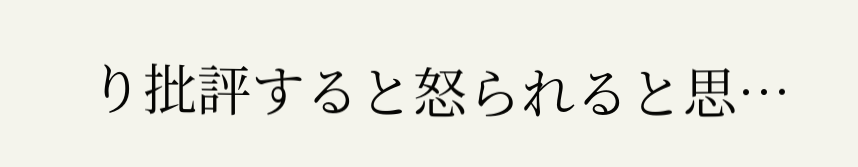り批評すると怒られると思…